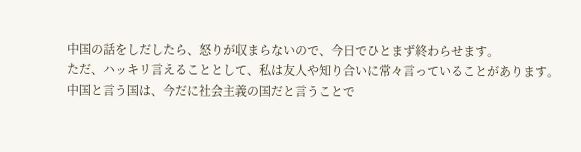中国の話をしだしたら、怒りが収まらないので、今日でひとまず終わらせます。
ただ、ハッキリ言えることとして、私は友人や知り合いに常々言っていることがあります。
中国と言う国は、今だに社会主義の国だと言うことで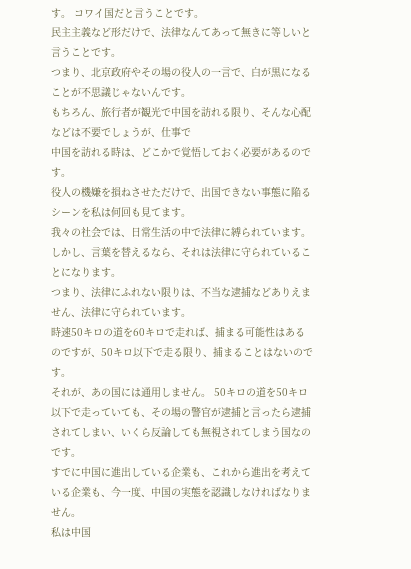す。 コワイ国だと言うことです。
民主主義など形だけで、法律なんてあって無きに等しいと言うことです。
つまり、北京政府やその場の役人の一言で、白が黒になることが不思議じゃないんです。
もちろん、旅行者が観光で中国を訪れる限り、そんな心配などは不要でしょうが、仕事で
中国を訪れる時は、どこかで覚悟しておく必要があるのです。
役人の機嫌を損ねさせただけで、出国できない事態に陥るシーンを私は何回も見てます。
我々の社会では、日常生活の中で法律に縛られています。 しかし、言葉を替えるなら、それは法律に守られていることになります。
つまり、法律にふれない限りは、不当な逮捕などありえません、法律に守られています。
時速50キロの道を60キロで走れば、捕まる可能性はあるのですが、50キロ以下で走る限り、捕まることはないのです。
それが、あの国には通用しません。 50キロの道を50キロ以下で走っていても、その場の警官が逮捕と言ったら逮捕されてしまい、いくら反論しても無視されてしまう国なのです。
すでに中国に進出している企業も、これから進出を考えている企業も、今一度、中国の実態を認識しなければなりません。
私は中国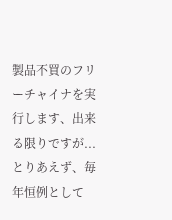製品不買のフリーチャイナを実行します、出来る限りですが...
とりあえず、毎年恒例として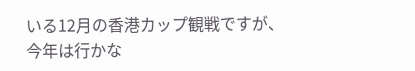いる12月の香港カップ観戦ですが、今年は行かな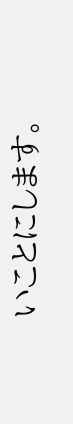いことにします。